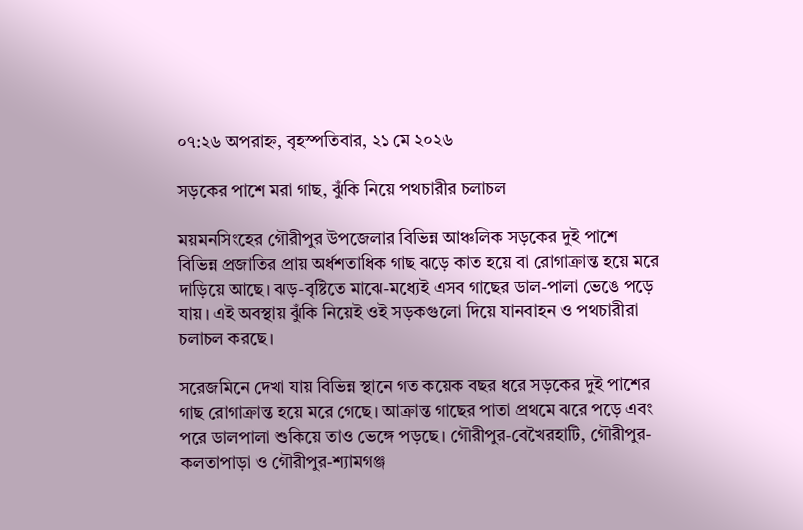০৭:২৬ অপরাহ্ন, বৃহস্পতিবার, ২১ মে ২০২৬

সড়কের পাশে মরা গাছ, ঝুঁকি নিয়ে পথচারীর চলাচল

ময়মনসিংহের গৌরীপুর উপজেলার বিভিন্ন আঞ্চলিক সড়কের দুই পাশে বিভিন্ন প্রজাতির প্রায় অর্ধশতাধিক গাছ ঝড়ে কাত হয়ে বা রোগাক্রান্ত হয়ে মরে দাড়িয়ে আছে। ঝড়-বৃষ্টিতে মাঝে-মধ্যেই এসব গাছের ডাল-পালা ভেঙে পড়ে যায়। এই অবস্থায় ঝুঁকি নিয়েই ওই সড়কগুলো দিয়ে যানবাহন ও পথচারীরা চলাচল করছে।

সরেজমিনে দেখা যায় বিভিন্ন স্থানে গত কয়েক বছর ধরে সড়কের দুই পাশের গাছ রোগাক্রান্ত হয়ে মরে গেছে। আক্রান্ত গাছের পাতা প্রথমে ঝরে পড়ে এবং পরে ডালপালা শুকিয়ে তাও ভেঙ্গে পড়ছে। গৌরীপুর-বেখৈরহাটি, গৌরীপুর-কলতাপাড়া ও গৌরীপুর-শ্যামগঞ্জ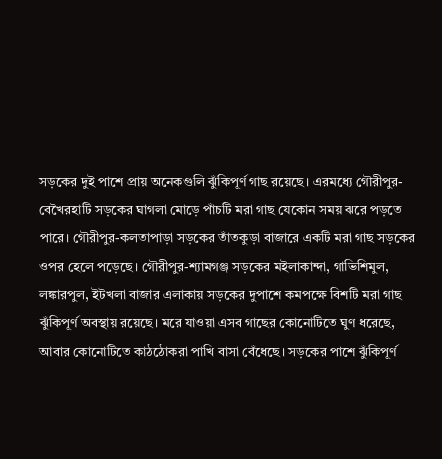সড়কের দুই পাশে প্রায় অনেকগুলি ঝুঁকিপূর্ণ গাছ রয়েছে। এরমধ্যে গৌরীপুর-বেখৈরহাটি সড়কের ঘাগলা মোড়ে পাঁচটি মরা গাছ যেকোন সময় ঝরে পড়তে পারে। গৌরীপুর-কলতাপাড়া সড়কের তাঁতকুড়া বাজারে একটি মরা গাছ সড়কের ওপর হেলে পড়েছে। গৌরীপুর-শ্যামগঞ্জ সড়কের মইলাকান্দা, গাভিশিমুল, লঙ্কারপুল, ইটখলা বাজার এলাকায় সড়কের দুপাশে কমপক্ষে বিশটি মরা গাছ ঝুঁকিপূর্ণ অবস্থায় রয়েছে। মরে যাওয়া এসব গাছের কোনোটিতে ঘুণ ধরেছে, আবার কোনোটিতে কাঠঠোকরা পাখি বাসা বেঁধেছে। সড়কের পাশে ঝুঁকিপূর্ণ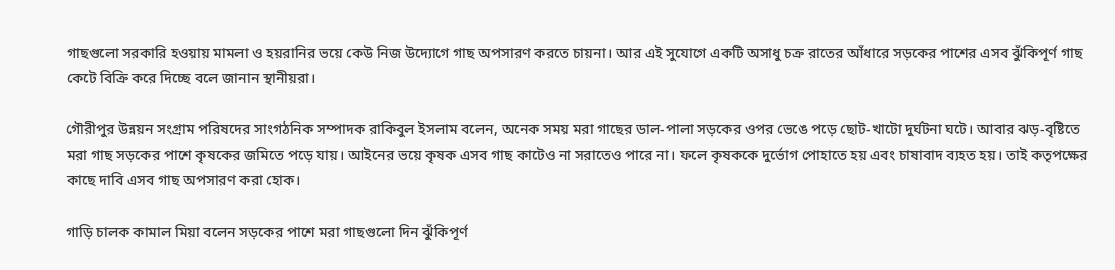গাছগুলো সরকারি হওয়ায় মামলা ও হয়রানির ভয়ে কেউ নিজ উদ্যোগে গাছ অপসারণ করতে চায়না। আর এই সুযোগে একটি অসাধু চক্র রাতের আঁধারে সড়কের পাশের এসব ঝুঁকিপূর্ণ গাছ কেটে বিক্রি করে দিচ্ছে বলে জানান স্থানীয়রা।

গৌরীপুর উন্নয়ন সংগ্রাম পরিষদের সাংগঠনিক সম্পাদক রাকিবুল ইসলাম বলেন, অনেক সময় মরা গাছের ডাল-পালা সড়কের ওপর ভেঙে পড়ে ছোট-খাটো দুর্ঘটনা ঘটে। আবার ঝড়-বৃষ্টিতে মরা গাছ সড়কের পাশে কৃষকের জমিতে পড়ে যায়। আইনের ভয়ে কৃষক এসব গাছ কাটেও না সরাতেও পারে না। ফলে কৃষককে দুর্ভোগ পোহাতে হয় এবং চাষাবাদ ব্যহত হয়। তাই কতৃপক্ষের কাছে দাবি এসব গাছ অপসারণ করা হোক।

গাড়ি চালক কামাল মিয়া বলেন সড়কের পাশে মরা গাছগুলো দিন ঝুঁকিপূর্ণ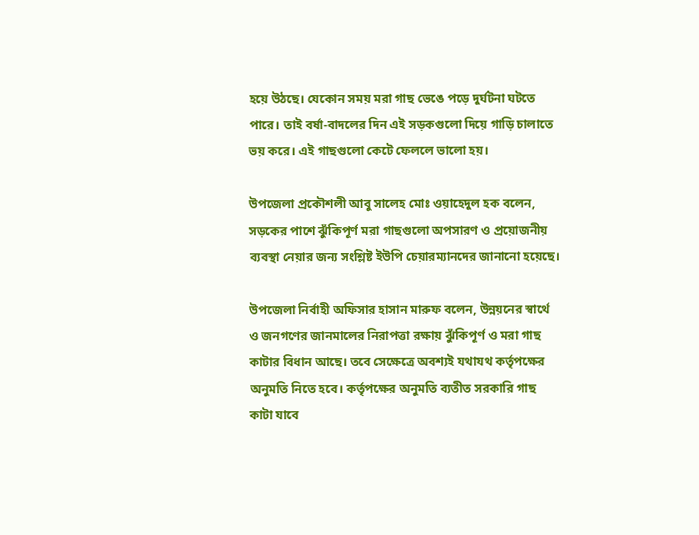হয়ে উঠছে। যেকোন সময় মরা গাছ ভেঙে পড়ে দুর্ঘটনা ঘটতে পারে। তাই বর্ষা-বাদলের দিন এই সড়কগুলো দিয়ে গাড়ি চালাতে ভয় করে। এই গাছগুলো কেটে ফেললে ভালো হয়।

উপজেলা প্রকৌশলী আবু সালেহ মোঃ ওয়াহেদুল হক বলেন, সড়কের পাশে ঝুঁকিপূর্ণ মরা গাছগুলো অপসারণ ও প্রয়োজনীয় ব্যবস্থা নেয়ার জন্য সংশ্লিষ্ট ইউপি চেয়ারম্যানদের জানানো হয়েছে।

উপজেলা নির্বাহী অফিসার হাসান মারুফ বলেন, উন্নয়নের স্বার্থে ও জনগণের জানমালের নিরাপত্তা রক্ষায় ঝুঁকিপূর্ণ ও মরা গাছ কাটার বিধান আছে। তবে সেক্ষেত্রে অবশ্যই যথাযথ কর্তৃপক্ষের অনুমতি নিতে হবে। কর্তৃপক্ষের অনুমতি ব্যতীত সরকারি গাছ কাটা যাবে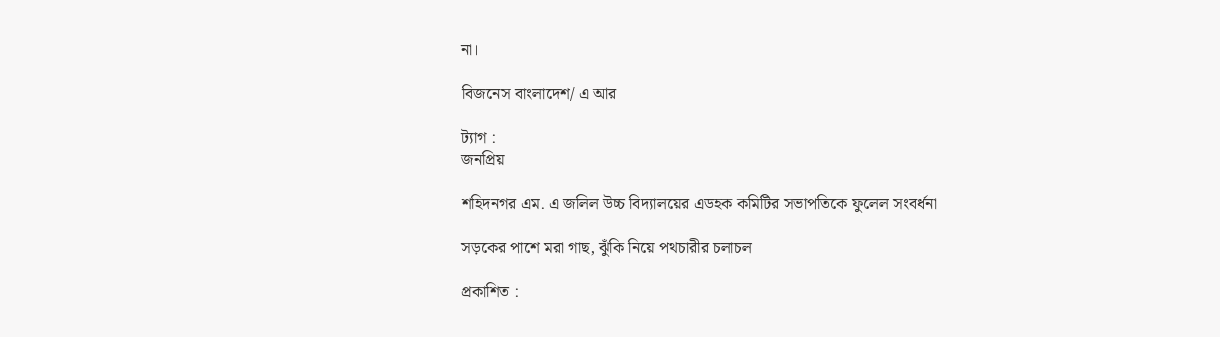না।

বিজনেস বাংলাদেশ/ এ আর

ট্যাগ :
জনপ্রিয়

শহিদনগর এম. এ জলিল উচ্চ বিদ্যালয়ের এডহক কমিটির সভাপতিকে ফুলেল সংবর্ধনা

সড়কের পাশে মরা গাছ, ঝুঁকি নিয়ে পথচারীর চলাচল

প্রকাশিত :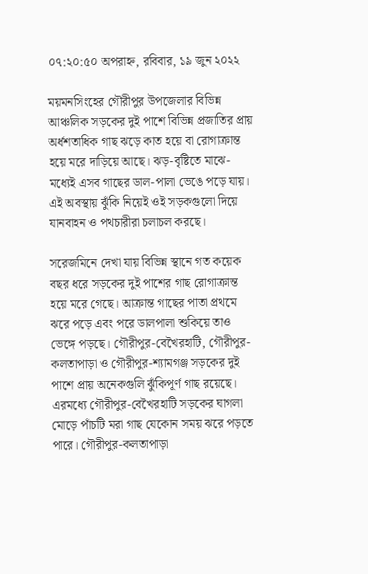০৭:২০:৫০ অপরাহ্ন, রবিবার, ১৯ জুন ২০২২

ময়মনসিংহের গৌরীপুর উপজেলার বিভিন্ন আঞ্চলিক সড়কের দুই পাশে বিভিন্ন প্রজাতির প্রায় অর্ধশতাধিক গাছ ঝড়ে কাত হয়ে বা রোগাক্রান্ত হয়ে মরে দাড়িয়ে আছে। ঝড়-বৃষ্টিতে মাঝে-মধ্যেই এসব গাছের ডাল-পালা ভেঙে পড়ে যায়। এই অবস্থায় ঝুঁকি নিয়েই ওই সড়কগুলো দিয়ে যানবাহন ও পথচারীরা চলাচল করছে।

সরেজমিনে দেখা যায় বিভিন্ন স্থানে গত কয়েক বছর ধরে সড়কের দুই পাশের গাছ রোগাক্রান্ত হয়ে মরে গেছে। আক্রান্ত গাছের পাতা প্রথমে ঝরে পড়ে এবং পরে ডালপালা শুকিয়ে তাও ভেঙ্গে পড়ছে। গৌরীপুর-বেখৈরহাটি, গৌরীপুর-কলতাপাড়া ও গৌরীপুর-শ্যামগঞ্জ সড়কের দুই পাশে প্রায় অনেকগুলি ঝুঁকিপূর্ণ গাছ রয়েছে। এরমধ্যে গৌরীপুর-বেখৈরহাটি সড়কের ঘাগলা মোড়ে পাঁচটি মরা গাছ যেকোন সময় ঝরে পড়তে পারে। গৌরীপুর-কলতাপাড়া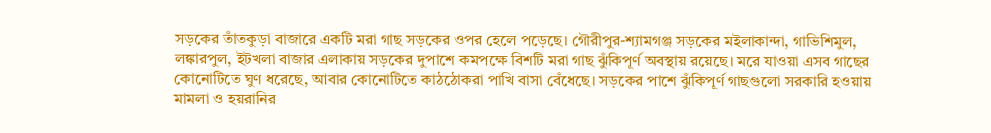সড়কের তাঁতকুড়া বাজারে একটি মরা গাছ সড়কের ওপর হেলে পড়েছে। গৌরীপুর-শ্যামগঞ্জ সড়কের মইলাকান্দা, গাভিশিমুল, লঙ্কারপুল, ইটখলা বাজার এলাকায় সড়কের দুপাশে কমপক্ষে বিশটি মরা গাছ ঝুঁকিপূর্ণ অবস্থায় রয়েছে। মরে যাওয়া এসব গাছের কোনোটিতে ঘুণ ধরেছে, আবার কোনোটিতে কাঠঠোকরা পাখি বাসা বেঁধেছে। সড়কের পাশে ঝুঁকিপূর্ণ গাছগুলো সরকারি হওয়ায় মামলা ও হয়রানির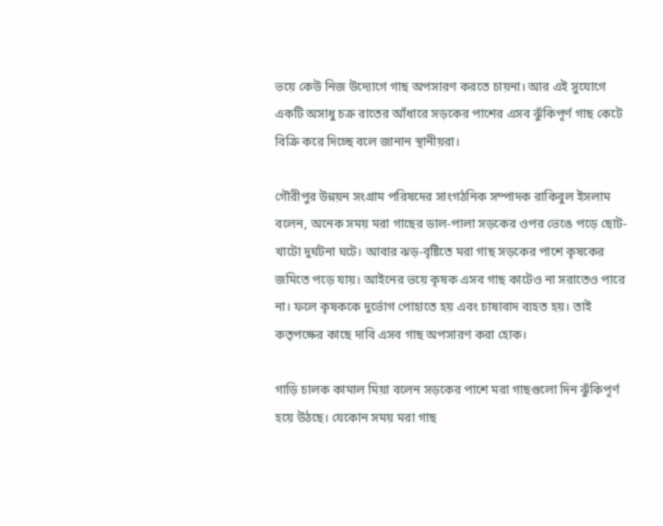ভয়ে কেউ নিজ উদ্যোগে গাছ অপসারণ করতে চায়না। আর এই সুযোগে একটি অসাধু চক্র রাতের আঁধারে সড়কের পাশের এসব ঝুঁকিপূর্ণ গাছ কেটে বিক্রি করে দিচ্ছে বলে জানান স্থানীয়রা।

গৌরীপুর উন্নয়ন সংগ্রাম পরিষদের সাংগঠনিক সম্পাদক রাকিবুল ইসলাম বলেন, অনেক সময় মরা গাছের ডাল-পালা সড়কের ওপর ভেঙে পড়ে ছোট-খাটো দুর্ঘটনা ঘটে। আবার ঝড়-বৃষ্টিতে মরা গাছ সড়কের পাশে কৃষকের জমিতে পড়ে যায়। আইনের ভয়ে কৃষক এসব গাছ কাটেও না সরাতেও পারে না। ফলে কৃষককে দুর্ভোগ পোহাতে হয় এবং চাষাবাদ ব্যহত হয়। তাই কতৃপক্ষের কাছে দাবি এসব গাছ অপসারণ করা হোক।

গাড়ি চালক কামাল মিয়া বলেন সড়কের পাশে মরা গাছগুলো দিন ঝুঁকিপূর্ণ হয়ে উঠছে। যেকোন সময় মরা গাছ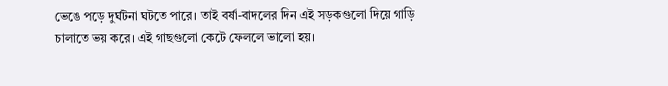ভেঙে পড়ে দুর্ঘটনা ঘটতে পারে। তাই বর্ষা-বাদলের দিন এই সড়কগুলো দিয়ে গাড়ি চালাতে ভয় করে। এই গাছগুলো কেটে ফেললে ভালো হয়।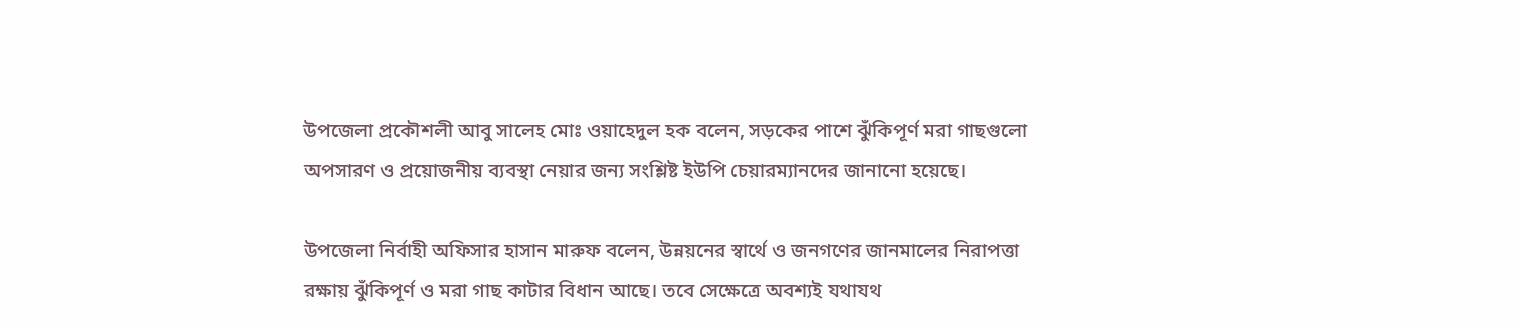উপজেলা প্রকৌশলী আবু সালেহ মোঃ ওয়াহেদুল হক বলেন, সড়কের পাশে ঝুঁকিপূর্ণ মরা গাছগুলো অপসারণ ও প্রয়োজনীয় ব্যবস্থা নেয়ার জন্য সংশ্লিষ্ট ইউপি চেয়ারম্যানদের জানানো হয়েছে।

উপজেলা নির্বাহী অফিসার হাসান মারুফ বলেন, উন্নয়নের স্বার্থে ও জনগণের জানমালের নিরাপত্তা রক্ষায় ঝুঁকিপূর্ণ ও মরা গাছ কাটার বিধান আছে। তবে সেক্ষেত্রে অবশ্যই যথাযথ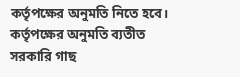কর্তৃপক্ষের অনুমতি নিতে হবে। কর্তৃপক্ষের অনুমতি ব্যতীত সরকারি গাছ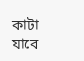কাটা যাবে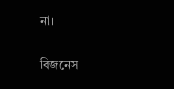না।

বিজনেস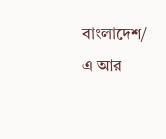বাংলাদেশ/ এ আর